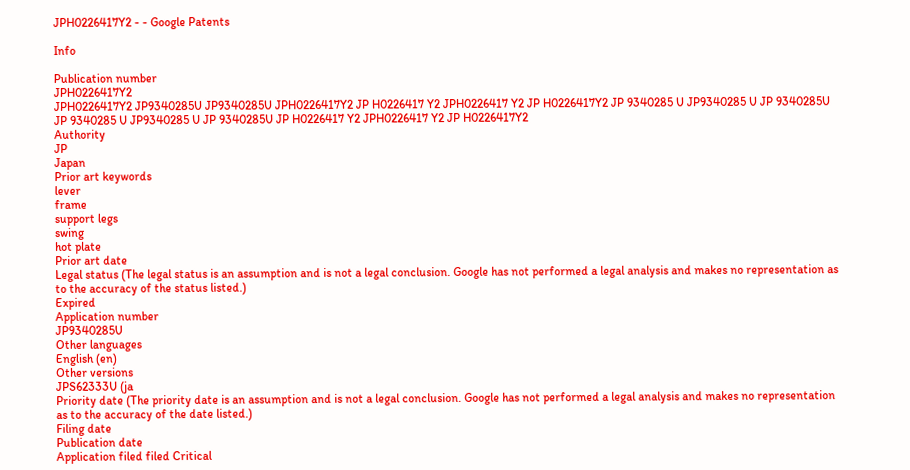JPH0226417Y2 - - Google Patents

Info

Publication number
JPH0226417Y2
JPH0226417Y2 JP9340285U JP9340285U JPH0226417Y2 JP H0226417 Y2 JPH0226417 Y2 JP H0226417Y2 JP 9340285 U JP9340285 U JP 9340285U JP 9340285 U JP9340285 U JP 9340285U JP H0226417 Y2 JPH0226417 Y2 JP H0226417Y2
Authority
JP
Japan
Prior art keywords
lever
frame
support legs
swing
hot plate
Prior art date
Legal status (The legal status is an assumption and is not a legal conclusion. Google has not performed a legal analysis and makes no representation as to the accuracy of the status listed.)
Expired
Application number
JP9340285U
Other languages
English (en)
Other versions
JPS62333U (ja
Priority date (The priority date is an assumption and is not a legal conclusion. Google has not performed a legal analysis and makes no representation as to the accuracy of the date listed.)
Filing date
Publication date
Application filed filed Critical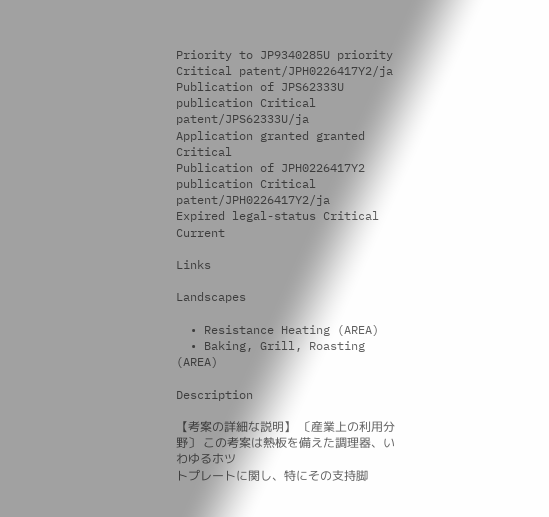Priority to JP9340285U priority Critical patent/JPH0226417Y2/ja
Publication of JPS62333U publication Critical patent/JPS62333U/ja
Application granted granted Critical
Publication of JPH0226417Y2 publication Critical patent/JPH0226417Y2/ja
Expired legal-status Critical Current

Links

Landscapes

  • Resistance Heating (AREA)
  • Baking, Grill, Roasting (AREA)

Description

【考案の詳細な説明】 〔産業上の利用分野〕 この考案は熱板を備えた調理器、いわゆるホツ
トプレートに関し、特にその支持脚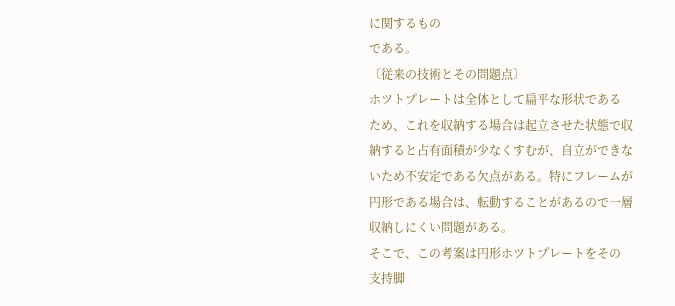に関するもの
である。
〔従来の技術とその問題点〕
ホツトプレートは全体として扁平な形状である
ため、これを収納する場合は起立させた状態で収
納すると占有面積が少なくすむが、自立ができな
いため不安定である欠点がある。特にフレームが
円形である場合は、転動することがあるので一層
収納しにくい問題がある。
そこで、この考案は円形ホツトプレートをその
支持脚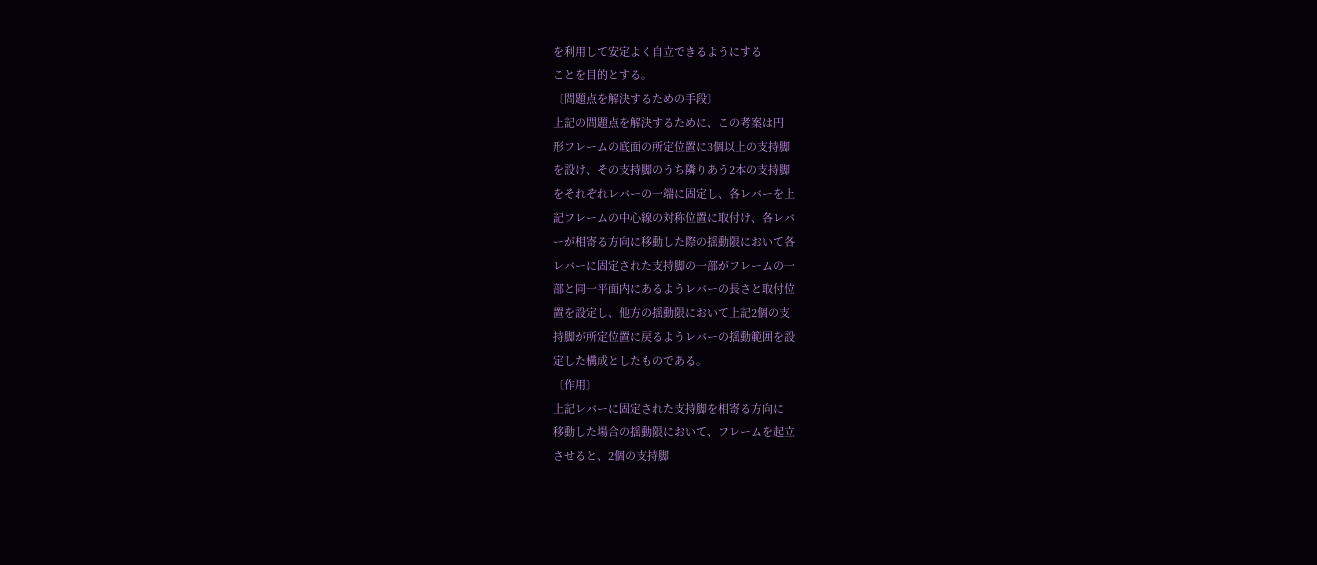を利用して安定よく自立できるようにする
ことを目的とする。
〔問題点を解決するための手段〕
上記の問題点を解決するために、この考案は円
形フレームの底面の所定位置に3個以上の支持脚
を設け、その支持脚のうち隣りあう2本の支持脚
をそれぞれレバーの一端に固定し、各レバーを上
記フレームの中心線の対称位置に取付け、各レバ
ーが相寄る方向に移動した際の揺動限において各
レバーに固定された支持脚の一部がフレームの一
部と同一平面内にあるようレバーの長さと取付位
置を設定し、他方の揺動限において上記2個の支
持脚が所定位置に戻るようレバーの揺動範囲を設
定した構成としたものである。
〔作用〕
上記レバーに固定された支持脚を相寄る方向に
移動した場合の揺動限において、フレームを起立
させると、2個の支持脚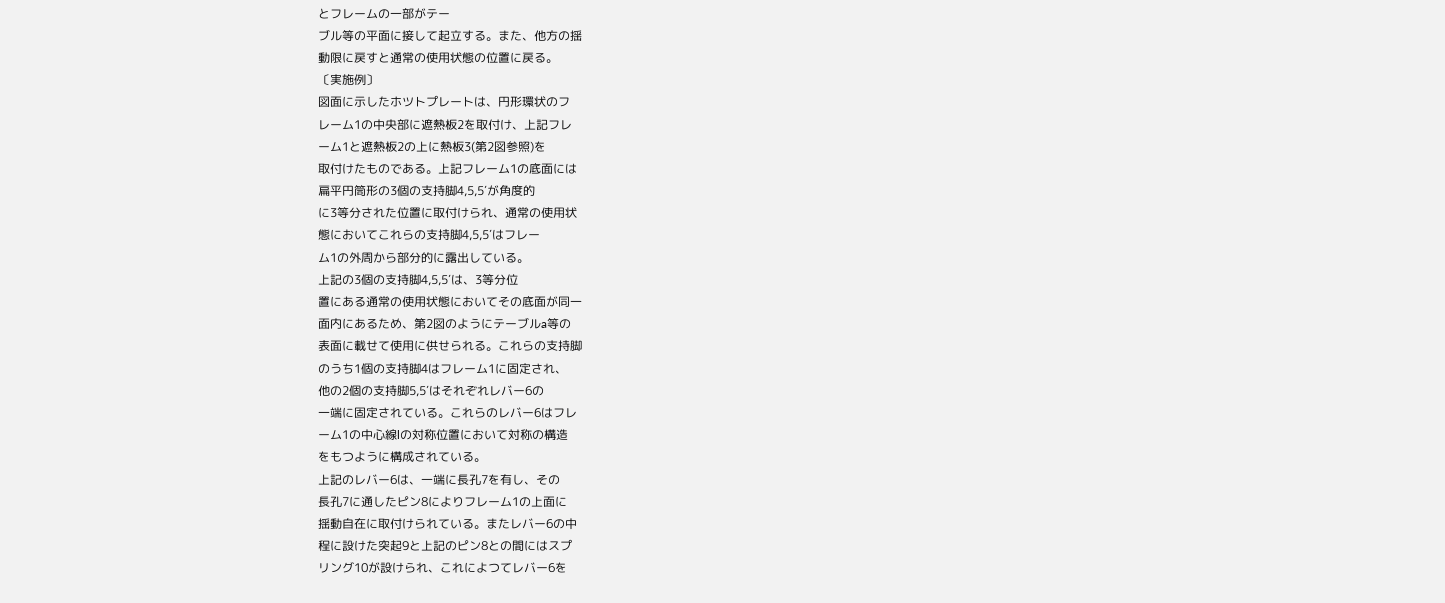とフレームの一部がテー
ブル等の平面に接して起立する。また、他方の揺
動限に戻すと通常の使用状態の位置に戻る。
〔実施例〕
図面に示したホツトプレートは、円形環状のフ
レーム1の中央部に遮熱板2を取付け、上記フレ
ーム1と遮熱板2の上に熱板3(第2図参照)を
取付けたものである。上記フレーム1の底面には
扁平円筒形の3個の支持脚4,5,5′が角度的
に3等分された位置に取付けられ、通常の使用状
態においてこれらの支持脚4,5,5′はフレー
ム1の外周から部分的に露出している。
上記の3個の支持脚4,5,5′は、3等分位
置にある通常の使用状態においてその底面が同一
面内にあるため、第2図のようにテーブルa等の
表面に載せて使用に供せられる。これらの支持脚
のうち1個の支持脚4はフレーム1に固定され、
他の2個の支持脚5,5′はそれぞれレバー6の
一端に固定されている。これらのレバー6はフレ
ーム1の中心線lの対称位置において対称の構造
をもつように構成されている。
上記のレバー6は、一端に長孔7を有し、その
長孔7に通したピン8によりフレーム1の上面に
揺動自在に取付けられている。またレバー6の中
程に設けた突起9と上記のピン8との間にはスプ
リング10が設けられ、これによつてレバー6を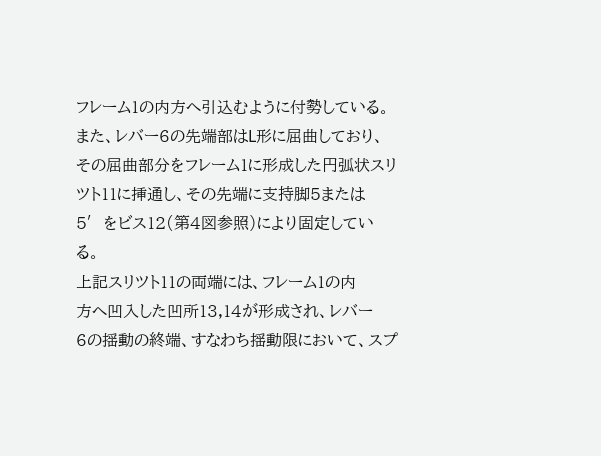フレーム1の内方へ引込むように付勢している。
また、レバー6の先端部はL形に屈曲しており、
その屈曲部分をフレーム1に形成した円弧状スリ
ツト11に挿通し、その先端に支持脚5または
5′をビス12(第4図参照)により固定してい
る。
上記スリツト11の両端には、フレーム1の内
方へ凹入した凹所13,14が形成され、レバー
6の揺動の終端、すなわち揺動限において、スプ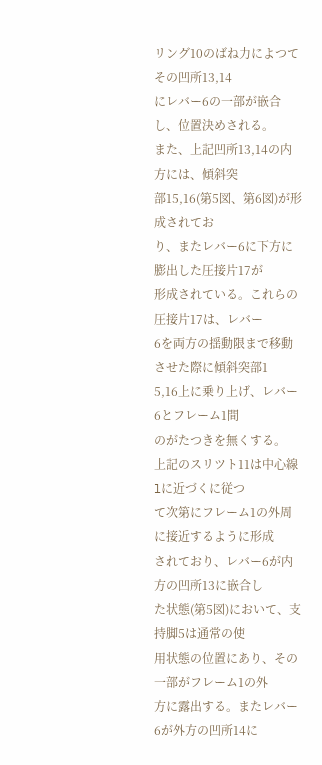リング10のばね力によつてその凹所13,14
にレバー6の一部が嵌合し、位置決めされる。
また、上記凹所13,14の内方には、傾斜突
部15,16(第5図、第6図)が形成されてお
り、またレバー6に下方に膨出した圧接片17が
形成されている。これらの圧接片17は、レバー
6を両方の揺動限まで移動させた際に傾斜突部1
5,16上に乗り上げ、レバー6とフレーム1間
のがたつきを無くする。
上記のスリツト11は中心線lに近づくに従つ
て次第にフレーム1の外周に接近するように形成
されており、レバー6が内方の凹所13に嵌合し
た状態(第5図)において、支持脚5は通常の使
用状態の位置にあり、その一部がフレーム1の外
方に露出する。またレバー6が外方の凹所14に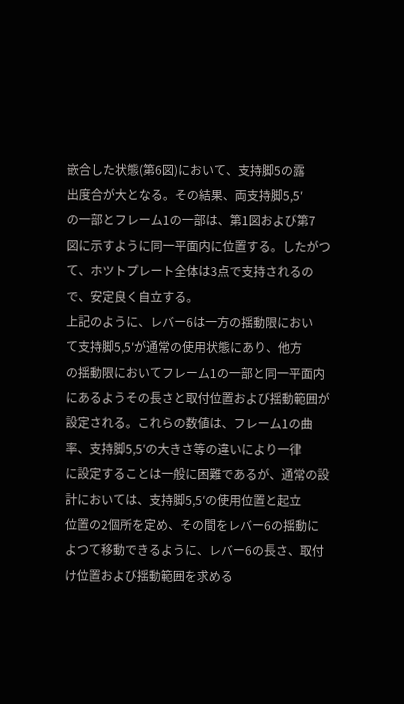嵌合した状態(第6図)において、支持脚5の露
出度合が大となる。その結果、両支持脚5,5′
の一部とフレーム1の一部は、第1図および第7
図に示すように同一平面内に位置する。したがつ
て、ホツトプレート全体は3点で支持されるの
で、安定良く自立する。
上記のように、レバー6は一方の揺動限におい
て支持脚5,5′が通常の使用状態にあり、他方
の揺動限においてフレーム1の一部と同一平面内
にあるようその長さと取付位置および揺動範囲が
設定される。これらの数値は、フレーム1の曲
率、支持脚5,5′の大きさ等の違いにより一律
に設定することは一般に困難であるが、通常の設
計においては、支持脚5,5′の使用位置と起立
位置の2個所を定め、その間をレバー6の揺動に
よつて移動できるように、レバー6の長さ、取付
け位置および揺動範囲を求める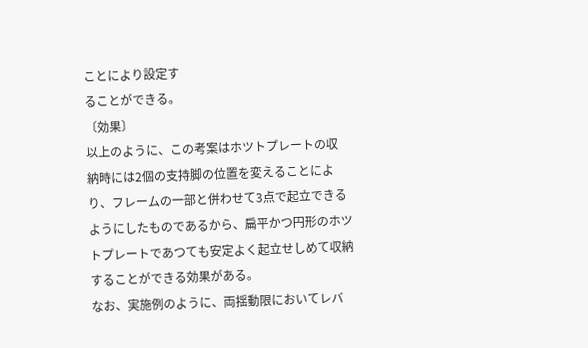ことにより設定す
ることができる。
〔効果〕
以上のように、この考案はホツトプレートの収
納時には2個の支持脚の位置を変えることによ
り、フレームの一部と併わせて3点で起立できる
ようにしたものであるから、扁平かつ円形のホツ
トプレートであつても安定よく起立せしめて収納
することができる効果がある。
なお、実施例のように、両揺動限においてレバ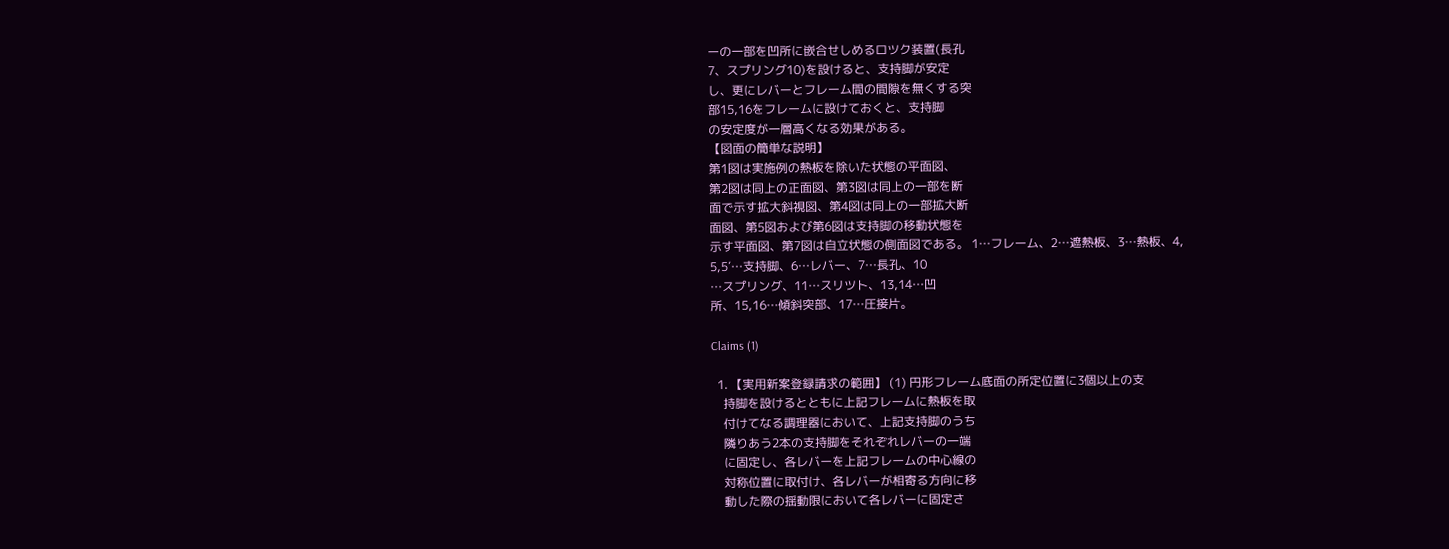ーの一部を凹所に嵌合せしめるロツク装置(長孔
7、スプリング10)を設けると、支持脚が安定
し、更にレバーとフレーム間の間隙を無くする突
部15,16をフレームに設けておくと、支持脚
の安定度が一層高くなる効果がある。
【図面の簡単な説明】
第1図は実施例の熱板を除いた状態の平面図、
第2図は同上の正面図、第3図は同上の一部を断
面で示す拡大斜視図、第4図は同上の一部拡大断
面図、第5図および第6図は支持脚の移動状態を
示す平面図、第7図は自立状態の側面図である。 1…フレーム、2…遮熱板、3…熱板、4,
5,5′…支持脚、6…レバー、7…長孔、10
…スプリング、11…スリツト、13,14…凹
所、15,16…傾斜突部、17…圧接片。

Claims (1)

  1. 【実用新案登録請求の範囲】 (1) 円形フレーム底面の所定位置に3個以上の支
    持脚を設けるとともに上記フレームに熱板を取
    付けてなる調理器において、上記支持脚のうち
    隣りあう2本の支持脚をそれぞれレバーの一端
    に固定し、各レバーを上記フレームの中心線の
    対称位置に取付け、各レバーが相寄る方向に移
    動した際の揺動限において各レバーに固定さ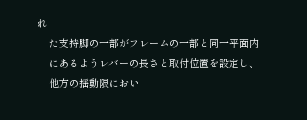れ
    た支持脚の一部がフレームの一部と同一平面内
    にあるようレバーの長さと取付位置を設定し、
    他方の揺動限におい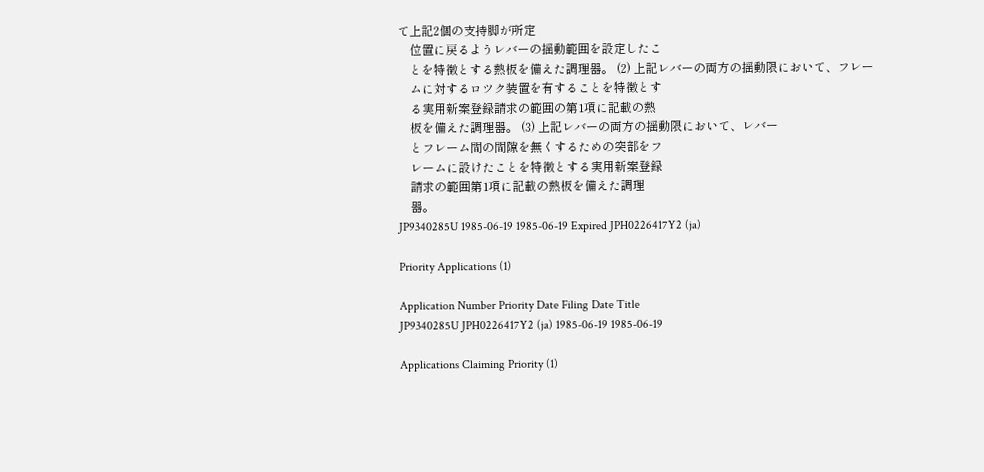て上記2個の支持脚が所定
    位置に戻るようレバーの揺動範囲を設定したこ
    とを特徴とする熱板を備えた調理器。 (2) 上記レバーの両方の揺動限において、フレー
    ムに対するロツク装置を有することを特徴とす
    る実用新案登録請求の範囲の第1項に記載の熱
    板を備えた調理器。 (3) 上記レバーの両方の揺動限において、レバー
    とフレーム間の間隙を無くするための突部をフ
    レームに設けたことを特徴とする実用新案登録
    請求の範囲第1項に記載の熱板を備えた調理
    器。
JP9340285U 1985-06-19 1985-06-19 Expired JPH0226417Y2 (ja)

Priority Applications (1)

Application Number Priority Date Filing Date Title
JP9340285U JPH0226417Y2 (ja) 1985-06-19 1985-06-19

Applications Claiming Priority (1)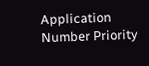Application Number Priority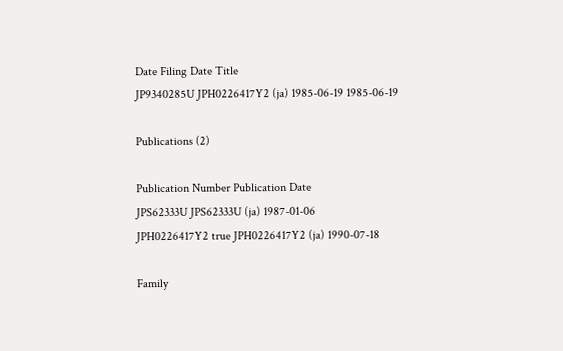Date Filing Date Title
JP9340285U JPH0226417Y2 (ja) 1985-06-19 1985-06-19

Publications (2)

Publication Number Publication Date
JPS62333U JPS62333U (ja) 1987-01-06
JPH0226417Y2 true JPH0226417Y2 (ja) 1990-07-18

Family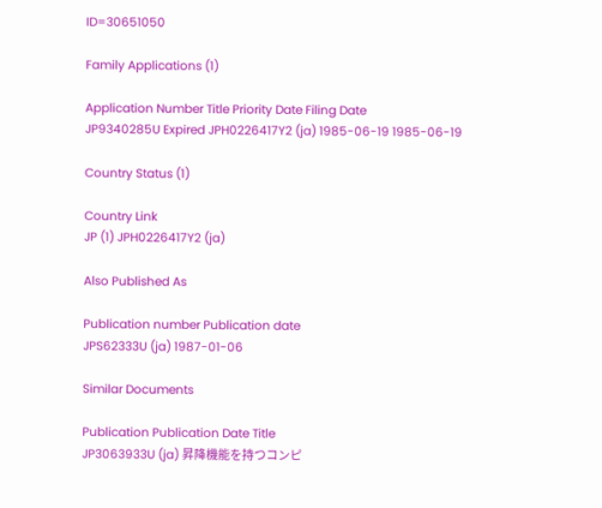ID=30651050

Family Applications (1)

Application Number Title Priority Date Filing Date
JP9340285U Expired JPH0226417Y2 (ja) 1985-06-19 1985-06-19

Country Status (1)

Country Link
JP (1) JPH0226417Y2 (ja)

Also Published As

Publication number Publication date
JPS62333U (ja) 1987-01-06

Similar Documents

Publication Publication Date Title
JP3063933U (ja) 昇降機能を持つコンピ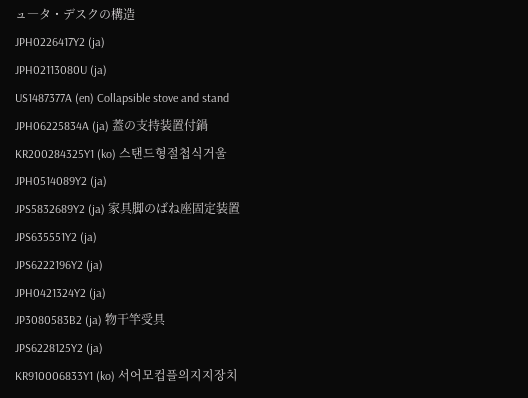ュ―タ・デスクの構造
JPH0226417Y2 (ja)
JPH02113080U (ja)
US1487377A (en) Collapsible stove and stand
JPH06225834A (ja) 蓋の支持装置付鍋
KR200284325Y1 (ko) 스탠드형절첩식거울
JPH0514089Y2 (ja)
JPS5832689Y2 (ja) 家具脚のばね座固定装置
JPS635551Y2 (ja)
JPS6222196Y2 (ja)
JPH0421324Y2 (ja)
JP3080583B2 (ja) 物干竿受具
JPS6228125Y2 (ja)
KR910006833Y1 (ko) 서어모컵플의지지장치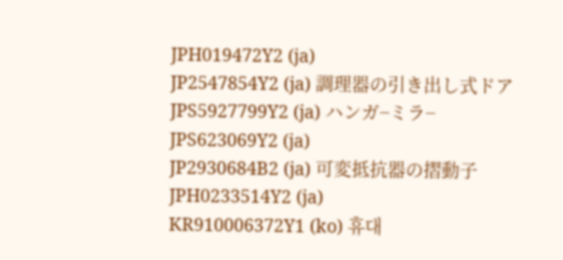JPH019472Y2 (ja)
JP2547854Y2 (ja) 調理器の引き出し式ドア
JPS5927799Y2 (ja) ハンガ−ミラ−
JPS623069Y2 (ja)
JP2930684B2 (ja) 可変抵抗器の摺動子
JPH0233514Y2 (ja)
KR910006372Y1 (ko) 휴대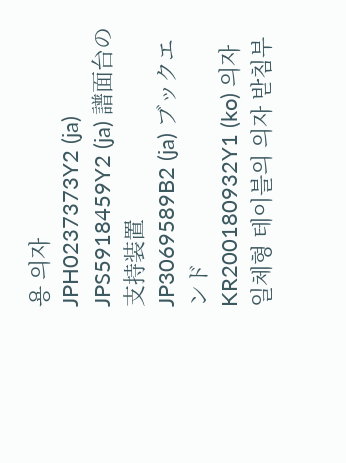용 의자
JPH0237373Y2 (ja)
JPS5918459Y2 (ja) 譜面台の支持装置
JP3069589B2 (ja) ブックエンド
KR200180932Y1 (ko) 의자 일체형 테이블의 의자 받침부